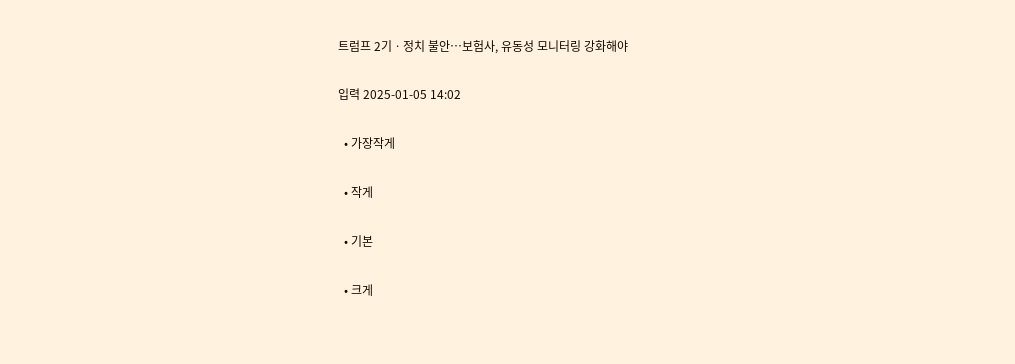트럼프 2기ㆍ정치 불안…보험사, 유동성 모니터링 강화해야

입력 2025-01-05 14:02

  • 가장작게

  • 작게

  • 기본

  • 크게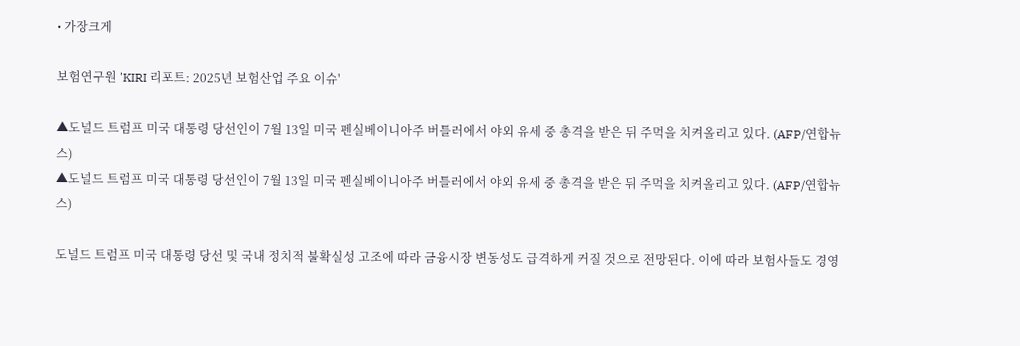• 가장크게

보험연구원 'KIRI 리포트: 2025년 보험산업 주요 이슈'

▲도널드 트럼프 미국 대통령 당선인이 7월 13일 미국 펜실베이니아주 버틀러에서 야외 유세 중 총격을 받은 뒤 주먹을 치켜올리고 있다. (AFP/연합뉴스)
▲도널드 트럼프 미국 대통령 당선인이 7월 13일 미국 펜실베이니아주 버틀러에서 야외 유세 중 총격을 받은 뒤 주먹을 치켜올리고 있다. (AFP/연합뉴스)

도널드 트럼프 미국 대통령 당선 및 국내 정치적 불확실성 고조에 따라 금융시장 변동성도 급격하게 커질 것으로 전망된다. 이에 따라 보험사들도 경영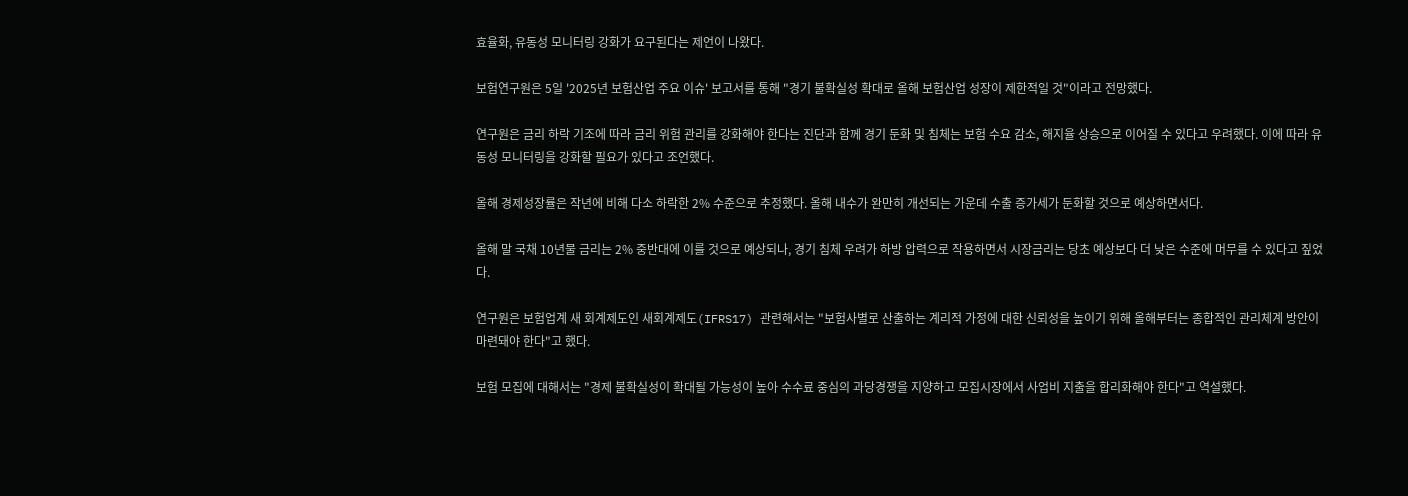효율화, 유동성 모니터링 강화가 요구된다는 제언이 나왔다.

보험연구원은 5일 '2025년 보험산업 주요 이슈' 보고서를 통해 "경기 불확실성 확대로 올해 보험산업 성장이 제한적일 것"이라고 전망했다.

연구원은 금리 하락 기조에 따라 금리 위험 관리를 강화해야 한다는 진단과 함께 경기 둔화 및 침체는 보험 수요 감소, 해지율 상승으로 이어질 수 있다고 우려했다. 이에 따라 유동성 모니터링을 강화할 필요가 있다고 조언했다.

올해 경제성장률은 작년에 비해 다소 하락한 2% 수준으로 추정했다. 올해 내수가 완만히 개선되는 가운데 수출 증가세가 둔화할 것으로 예상하면서다.

올해 말 국채 10년물 금리는 2% 중반대에 이를 것으로 예상되나, 경기 침체 우려가 하방 압력으로 작용하면서 시장금리는 당초 예상보다 더 낮은 수준에 머무를 수 있다고 짚었다.

연구원은 보험업계 새 회계제도인 새회계제도(IFRS17) 관련해서는 "보험사별로 산출하는 계리적 가정에 대한 신뢰성을 높이기 위해 올해부터는 종합적인 관리체계 방안이 마련돼야 한다"고 했다.

보험 모집에 대해서는 "경제 불확실성이 확대될 가능성이 높아 수수료 중심의 과당경쟁을 지양하고 모집시장에서 사업비 지출을 합리화해야 한다"고 역설했다.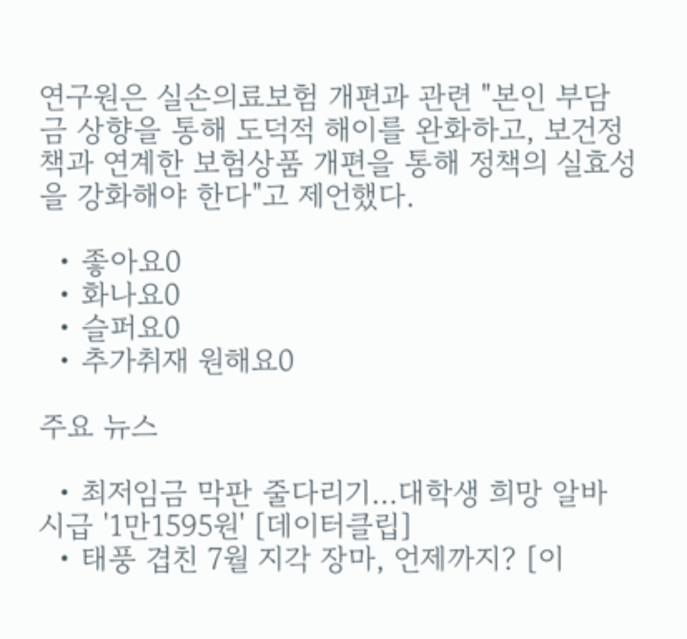연구원은 실손의료보험 개편과 관련 "본인 부담금 상향을 통해 도덕적 해이를 완화하고, 보건정책과 연계한 보험상품 개편을 통해 정책의 실효성을 강화해야 한다"고 제언했다.

  • 좋아요0
  • 화나요0
  • 슬퍼요0
  • 추가취재 원해요0

주요 뉴스

  • 최저임금 막판 줄다리기…대학생 희망 알바 시급 '1만1595원' [데이터클립]
  • 태풍 겹친 7월 지각 장마, 언제까지? [이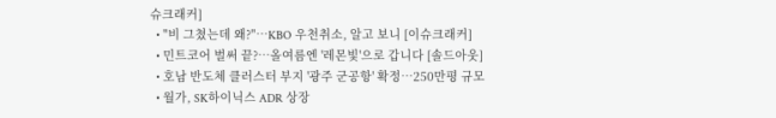슈크래커]
  • "비 그쳤는데 왜?"⋯KBO 우천취소, 알고 보니 [이슈크래커]
  • 민트코어 벌써 끝?⋯올여름엔 '레몬빛'으로 갑니다 [솔드아웃]
  • 호남 반도체 클러스터 부지 '광주 군공항' 확정…250만평 규모
  • 월가, SK하이닉스 ADR 상장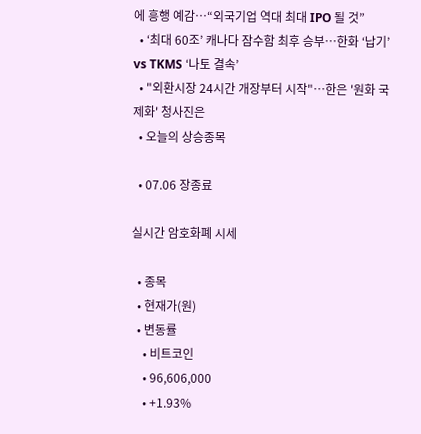에 흥행 예감…“외국기업 역대 최대 IPO 될 것”
  • ‘최대 60조’ 캐나다 잠수함 최후 승부…한화 ‘납기’ vs TKMS ‘나토 결속’
  • "외환시장 24시간 개장부터 시작"⋯한은 '원화 국제화' 청사진은
  • 오늘의 상승종목

  • 07.06 장종료

실시간 암호화폐 시세

  • 종목
  • 현재가(원)
  • 변동률
    • 비트코인
    • 96,606,000
    • +1.93%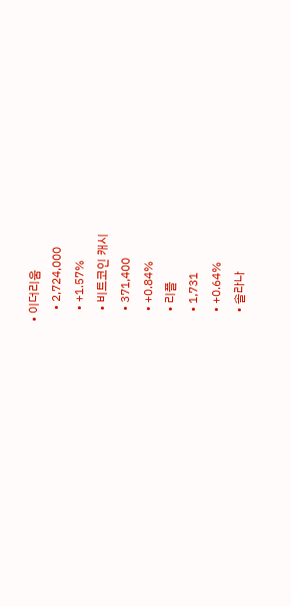• 이더리움
    • 2,724,000
    • +1.57%
    • 비트코인 캐시
    • 371,400
    • +0.84%
    • 리플
    • 1,731
    • +0.64%
    • 솔라나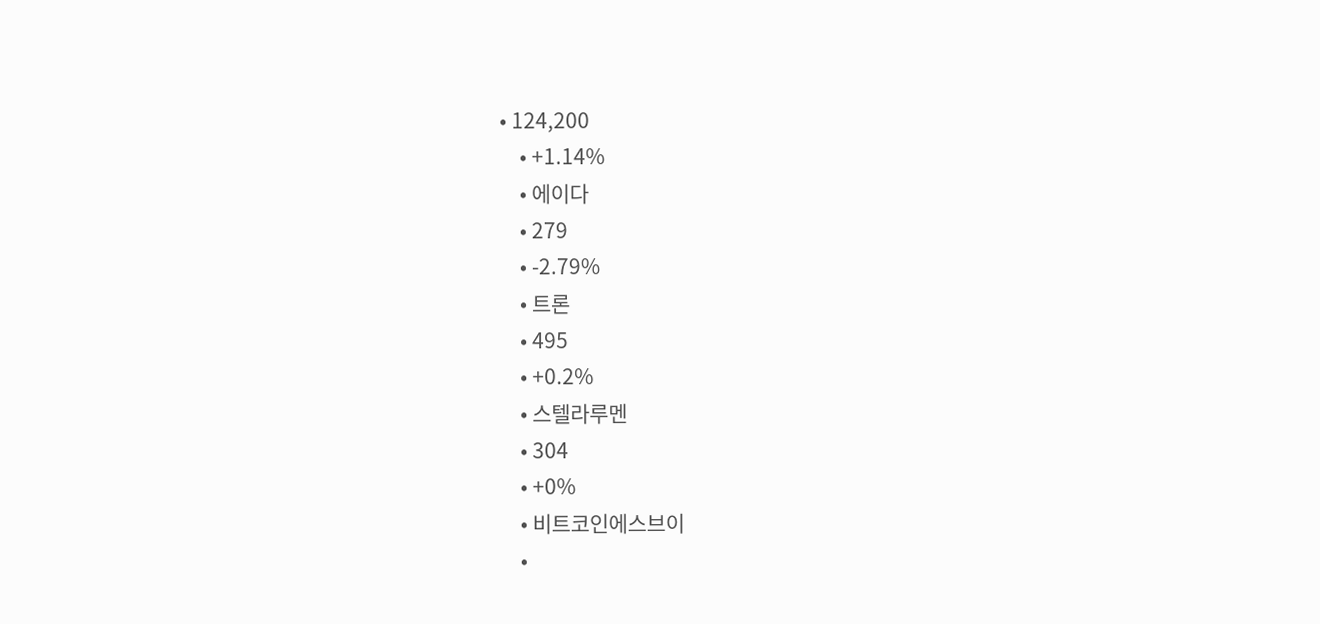• 124,200
    • +1.14%
    • 에이다
    • 279
    • -2.79%
    • 트론
    • 495
    • +0.2%
    • 스텔라루멘
    • 304
    • +0%
    • 비트코인에스브이
    •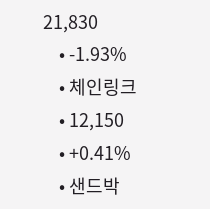21,830
    • -1.93%
    • 체인링크
    • 12,150
    • +0.41%
    • 샌드박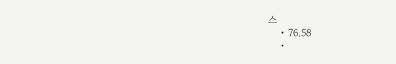스
    • 76.58
    •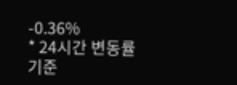-0.36%
* 24시간 변동률 기준